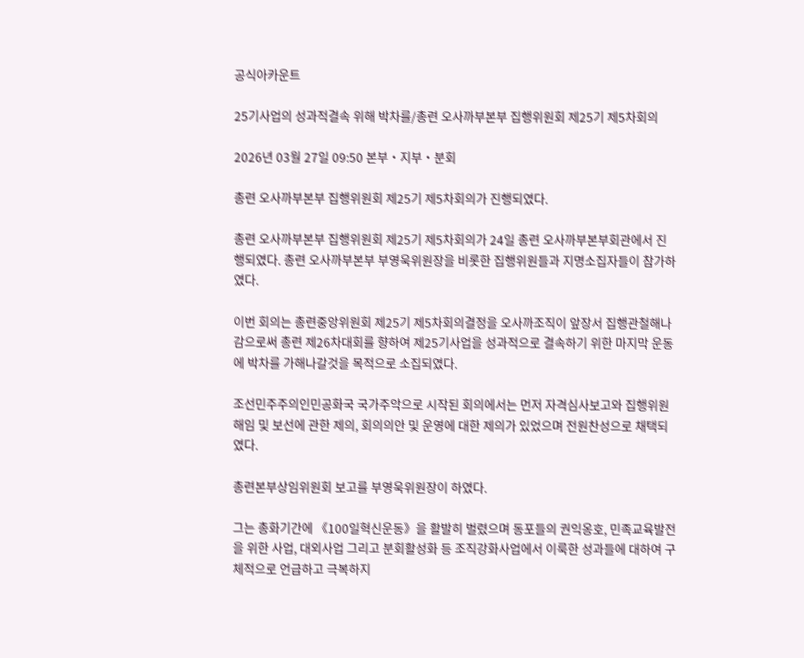공식아카운트

25기사업의 성과적결속 위해 박차를/총련 오사까부본부 집행위원회 제25기 제5차회의

2026년 03월 27일 09:50 본부・지부・분회

총련 오사까부본부 집행위원회 제25기 제5차회의가 진행되였다.

총련 오사까부본부 집행위원회 제25기 제5차회의가 24일 총련 오사까부본부회관에서 진행되였다. 총련 오사까부본부 부영욱위원장을 비롯한 집행위원들과 지명소집자들이 참가하였다.

이번 회의는 총련중앙위원회 제25기 제5차회의결정을 오사까조직이 앞장서 집행관철해나감으로써 총련 제26차대회를 향하여 제25기사업을 성과적으로 결속하기 위한 마지막 운동에 박차를 가해나갈것을 목적으로 소집되였다.

조선민주주의인민공화국 국가주악으로 시작된 회의에서는 먼저 자격심사보고와 집행위원 해임 및 보선에 관한 제의, 회의의안 및 운영에 대한 제의가 있었으며 전원찬성으로 채택되였다.

총련본부상임위원회 보고를 부영욱위원장이 하였다.

그는 총화기간에 《100일혁신운동》을 활발히 벌렸으며 동포들의 권익옹호, 민족교육발전을 위한 사업, 대외사업 그리고 분회활성화 등 조직강화사업에서 이룩한 성과들에 대하여 구체적으로 언급하고 극복하지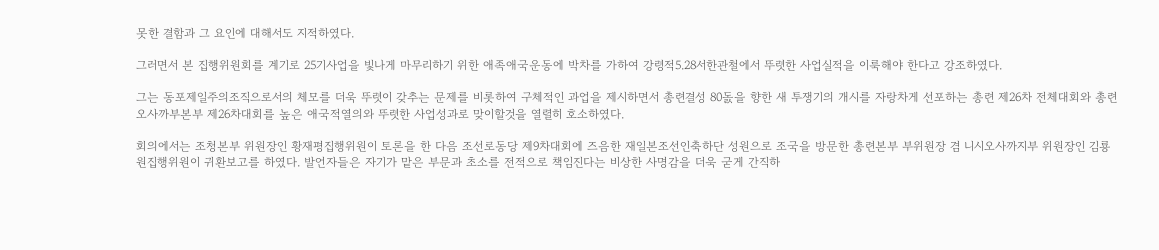못한 결함과 그 요인에 대해서도 지적하였다.

그러면서 본 집행위원회를 계기로 25기사업을 빛나게 마무리하기 위한 애족애국운동에 박차를 가하여 강령적5.28서한관철에서 뚜렷한 사업실적을 이룩해야 한다고 강조하였다.

그는 동포제일주의조직으로서의 체모를 더욱 뚜렷이 갖추는 문제를 비롯하여 구체적인 과업을 제시하면서 총련결성 80돐을 향한 새 투쟁기의 개시를 자랑차게 선포하는 총련 제26차 전체대회와 총련 오사까부본부 제26차대회를 높은 애국적열의와 뚜렷한 사업성과로 맞이할것을 열렬히 호소하였다.

회의에서는 조청본부 위원장인 황재평집행위원이 토론을 한 다음 조선로동당 제9차대회에 즈음한 재일본조선인축하단 성원으로 조국을 방문한 총련본부 부위원장 겸 니시오사까지부 위원장인 김룡원집행위원이 귀환보고를 하였다. 발언자들은 자기가 맡은 부문과 초소를 전적으로 책임진다는 비상한 사명감을 더욱 굳게 간직하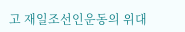고 재일조선인운동의 위대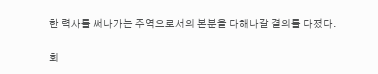한 력사를 써나가는 주역으로서의 본분을 다해나갈 결의를 다졌다.

회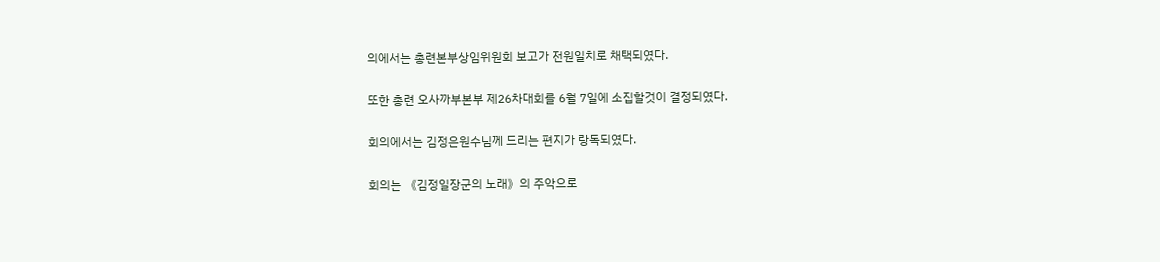의에서는 총련본부상임위원회 보고가 전원일치로 채택되였다.

또한 총련 오사까부본부 제26차대회를 6월 7일에 소집할것이 결정되였다.

회의에서는 김정은원수님께 드리는 편지가 랑독되였다.

회의는 《김정일장군의 노래》의 주악으로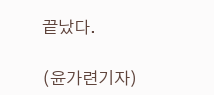끝났다.

(윤가련기자)